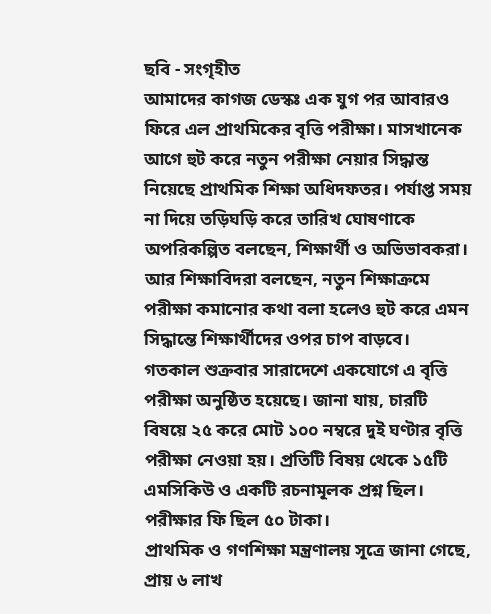ছবি - সংগৃহীত
আমাদের কাগজ ডেস্কঃ এক যুগ পর আবারও ফিরে এল প্রাথমিকের বৃত্তি পরীক্ষা। মাসখানেক আগে হুট করে নতুন পরীক্ষা নেয়ার সিদ্ধান্ত নিয়েছে প্রাথমিক শিক্ষা অধিদফতর। পর্যাপ্ত সময় না দিয়ে তড়িঘড়ি করে তারিখ ঘোষণাকে অপরিকল্পিত বলছেন, শিক্ষার্থী ও অভিভাবকরা। আর শিক্ষাবিদরা বলছেন, নতুন শিক্ষাক্রমে পরীক্ষা কমানোর কথা বলা হলেও হুট করে এমন সিদ্ধান্তে শিক্ষার্থীদের ওপর চাপ বাড়বে।
গতকাল শুক্রবার সারাদেশে একযোগে এ বৃত্তি পরীক্ষা অনুষ্ঠিত হয়েছে। জানা যায়, চারটি বিষয়ে ২৫ করে মোট ১০০ নম্বরে দুই ঘণ্টার বৃত্তি পরীক্ষা নেওয়া হয়। প্রতিটি বিষয় থেকে ১৫টি এমসিকিউ ও একটি রচনামূলক প্রশ্ন ছিল। পরীক্ষার ফি ছিল ৫০ টাকা।
প্রাথমিক ও গণশিক্ষা মন্ত্রণালয় সূত্রে জানা গেছে, প্রায় ৬ লাখ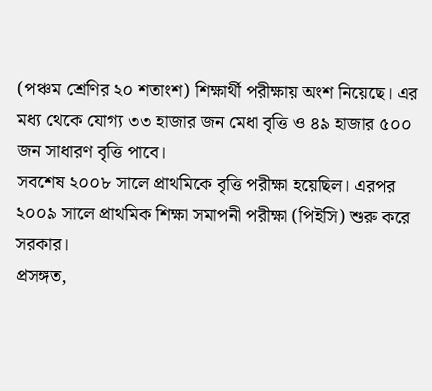(পঞ্চম শ্রেণির ২০ শতাংশ) শিক্ষার্থী পরীক্ষায় অংশ নিয়েছে। এর মধ্য থেকে যোগ্য ৩৩ হাজার জন মেধা বৃত্তি ও ৪৯ হাজার ৫০০ জন সাধারণ বৃত্তি পাবে।
সবশেষ ২০০৮ সালে প্রাথমিকে বৃত্তি পরীক্ষা হয়েছিল। এরপর ২০০৯ সালে প্রাথমিক শিক্ষা সমাপনী পরীক্ষা (পিইসি) শুরু করে সরকার।
প্রসঙ্গত,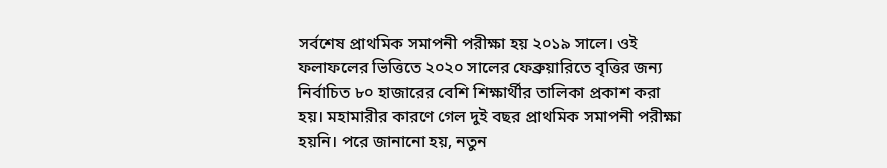সর্বশেষ প্রাথমিক সমাপনী পরীক্ষা হয় ২০১৯ সালে। ওই ফলাফলের ভিত্তিতে ২০২০ সালের ফেব্রুয়ারিতে বৃত্তির জন্য নির্বাচিত ৮০ হাজারের বেশি শিক্ষার্থীর তালিকা প্রকাশ করা হয়। মহামারীর কারণে গেল দুই বছর প্রাথমিক সমাপনী পরীক্ষা হয়নি। পরে জানানো হয়, নতুন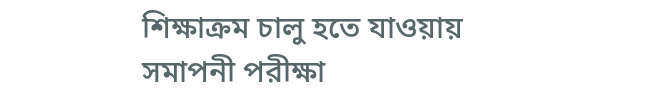শিক্ষাক্রম চালু হতে যাওয়ায় সমাপনী পরীক্ষা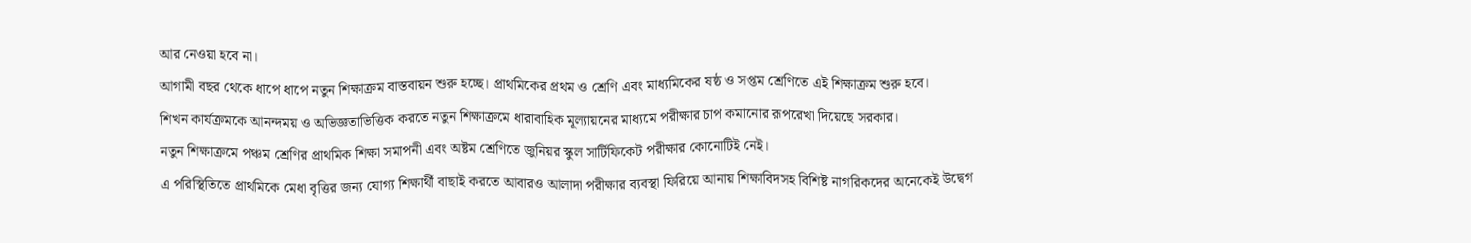আর নেওয়া হবে না।
আগামী বছর থেকে ধাপে ধাপে নতুন শিক্ষাক্রম বাস্তবায়ন শুরু হচ্ছে। প্রাথমিকের প্রথম ও শ্রেণি এবং মাধ্যমিকের ষষ্ঠ ও সপ্তম শ্রেণিতে এই শিক্ষাক্রম শুরু হবে।
শিখন কার্যক্রমকে আনন্দময় ও অভিজ্ঞতাভিত্তিক করতে নতুন শিক্ষাক্রমে ধারাবাহিক মূল্যায়নের মাধ্যমে পরীক্ষার চাপ কমানোর রূপরেখা দিয়েছে সরকার।
নতুন শিক্ষাক্রমে পঞ্চম শ্রেণির প্রাথমিক শিক্ষা সমাপনী এবং অষ্টম শ্রেণিতে জুনিয়র স্কুল সার্টিফিকেট পরীক্ষার কোনোটিই নেই।
এ পরিস্থিতিতে প্রাথমিকে মেধা বৃত্তির জন্য যোগ্য শিক্ষার্থী বাছাই করতে আবারও আলাদা পরীক্ষার ব্যবস্থা ফিরিয়ে আনায় শিক্ষাবিদসহ বিশিষ্ট নাগরিকদের অনেকেই উদ্বেগ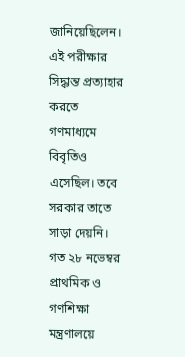জানিয়েছিলেন। এই পরীক্ষার সিদ্ধান্ত প্রত্যাহার করতে গণমাধ্যমে বিবৃতিও এসেছিল। তবে সরকার তাতে সাড়া দেয়নি।
গত ২৮ নভেম্বর প্রাথমিক ও গণশিক্ষা মন্ত্রণালয়ে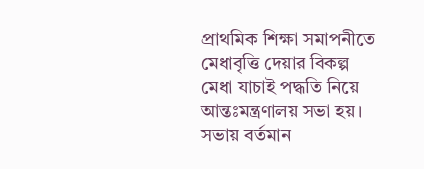প্রাথমিক শিক্ষা সমাপনীতে মেধাবৃত্তি দেয়ার বিকল্প মেধা যাচাই পদ্ধতি নিয়ে আন্তঃমন্ত্রণালয় সভা হয়। সভায় বর্তমান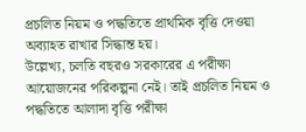প্রচলিত নিয়ম ও পদ্ধতিতে প্রাথমিক বৃত্তি দেওয়া অব্যাহত রাখার সিদ্ধান্ত হয়।
উল্লেখ্য, চলতি বছরও সরকারের এ পরীক্ষা আয়োজনের পরিকল্পনা নেই। তাই প্রচলিত নিয়ম ও পদ্ধতিতে আলাদা বৃত্তি পরীক্ষা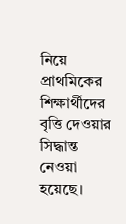নিয়ে প্রাথমিকের শিক্ষার্থীদের বৃত্তি দেওয়ার সিদ্ধান্ত নেওয়া হয়েছে।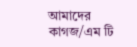আমাদের কাগজ/এম টি